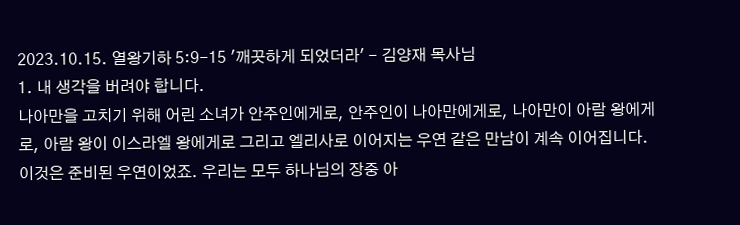2023.10.15. 열왕기하 5:9-15 '깨끗하게 되었더라' - 김양재 목사님
1. 내 생각을 버려야 합니다.
나아만을 고치기 위해 어린 소녀가 안주인에게로, 안주인이 나아만에게로, 나아만이 아람 왕에게로, 아람 왕이 이스라엘 왕에게로 그리고 엘리사로 이어지는 우연 같은 만남이 계속 이어집니다. 이것은 준비된 우연이었죠. 우리는 모두 하나님의 장중 아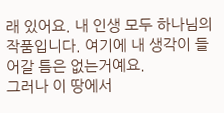래 있어요. 내 인생 모두 하나님의 작품입니다. 여기에 내 생각이 들어갈 틈은 없는거예요.
그러나 이 땅에서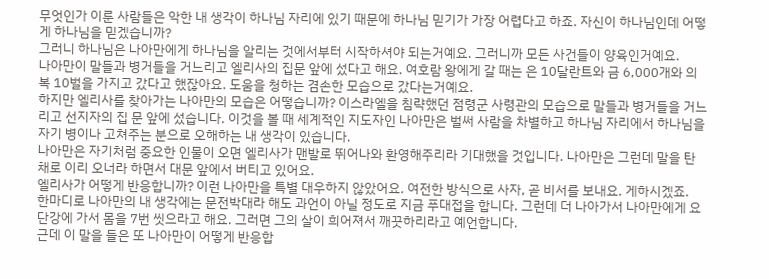무엇인가 이룬 사람들은 악한 내 생각이 하나님 자리에 있기 때문에 하나님 믿기가 가장 어렵다고 하죠. 자신이 하나님인데 어떻게 하나님을 믿겠습니까?
그러니 하나님은 나아만에게 하나님을 알리는 것에서부터 시작하셔야 되는거예요. 그러니까 모든 사건들이 양육인거예요.
나아만이 말들과 병거들을 거느리고 엘리사의 집문 앞에 섰다고 해요. 여호람 왕에게 갈 때는 은 10달란트와 금 6,000개와 의복 10벌을 가지고 갔다고 했잖아요. 도움을 청하는 겸손한 모습으로 갔다는거예요.
하지만 엘리사를 찾아가는 나아만의 모습은 어떻습니까? 이스라엘을 침략했던 점령군 사령관의 모습으로 말들과 병거들을 거느리고 선지자의 집 문 앞에 섰습니다. 이것을 볼 때 세계적인 지도자인 나아만은 벌써 사람을 차별하고 하나님 자리에서 하나님을 자기 병이나 고쳐주는 분으로 오해하는 내 생각이 있습니다.
나아만은 자기처럼 중요한 인물이 오면 엘리사가 맨발로 뛰어나와 환영해주리라 기대했을 것입니다. 나아만은 그런데 말을 탄 채로 이리 오너라 하면서 대문 앞에서 버티고 있어요.
엘리사가 어떻게 반응합니까? 이런 나아만을 특별 대우하지 않았어요. 여전한 방식으로 사자, 곧 비서를 보내요. 게하시겠죠.
한마디로 나아만의 내 생각에는 문전박대라 해도 과언이 아닐 정도로 지금 푸대접을 합니다. 그런데 더 나아가서 나아만에게 요단강에 가서 몸을 7번 씻으라고 해요. 그러면 그의 살이 희어져서 깨끗하리라고 예언합니다.
근데 이 말을 들은 또 나아만이 어떻게 반응합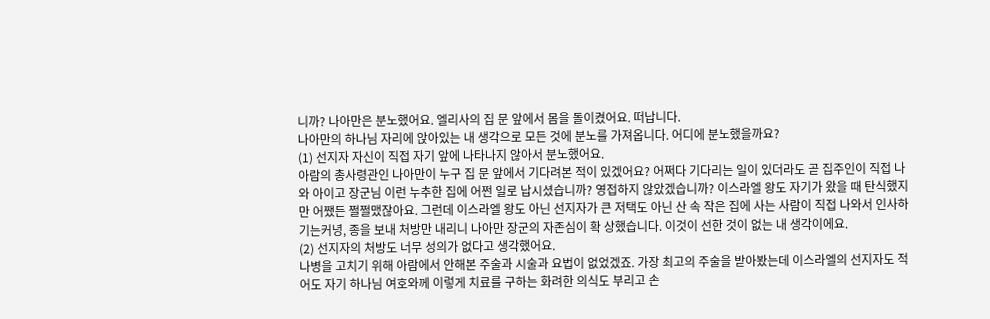니까? 나아만은 분노했어요. 엘리사의 집 문 앞에서 몸을 돌이켰어요. 떠납니다.
나아만의 하나님 자리에 앉아있는 내 생각으로 모든 것에 분노를 가져옵니다. 어디에 분노했을까요?
(1) 선지자 자신이 직접 자기 앞에 나타나지 않아서 분노했어요.
아람의 총사령관인 나아만이 누구 집 문 앞에서 기다려본 적이 있겠어요? 어쩌다 기다리는 일이 있더라도 곧 집주인이 직접 나와 아이고 장군님 이런 누추한 집에 어쩐 일로 납시셨습니까? 영접하지 않았겠습니까? 이스라엘 왕도 자기가 왔을 때 탄식했지만 어쨌든 쩔쩔맸잖아요. 그런데 이스라엘 왕도 아닌 선지자가 큰 저택도 아닌 산 속 작은 집에 사는 사람이 직접 나와서 인사하기는커녕, 종을 보내 처방만 내리니 나아만 장군의 자존심이 확 상했습니다. 이것이 선한 것이 없는 내 생각이에요.
(2) 선지자의 처방도 너무 성의가 없다고 생각했어요.
나병을 고치기 위해 아람에서 안해본 주술과 시술과 요법이 없었겠죠. 가장 최고의 주술을 받아봤는데 이스라엘의 선지자도 적어도 자기 하나님 여호와께 이렇게 치료를 구하는 화려한 의식도 부리고 손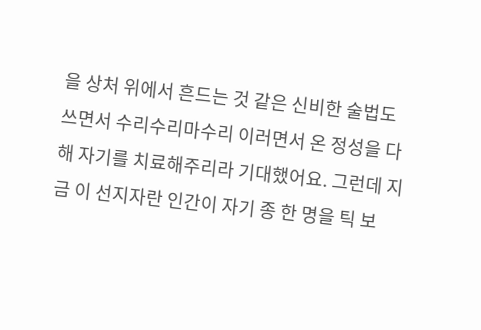을 상처 위에서 흔드는 것 같은 신비한 술법도 쓰면서 수리수리마수리 이러면서 온 정성을 다해 자기를 치료해주리라 기대했어요. 그런데 지금 이 선지자란 인간이 자기 종 한 명을 틱 보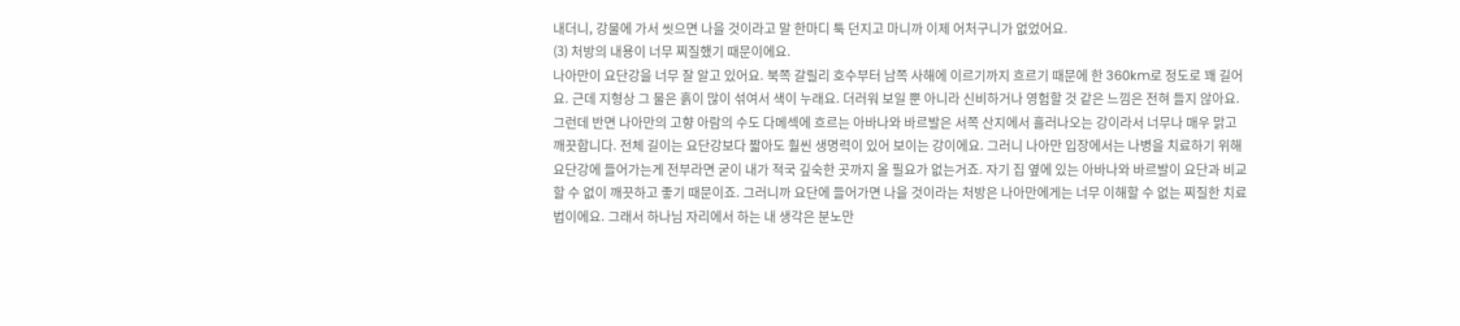내더니, 강물에 가서 씻으면 나을 것이라고 말 한마디 툭 던지고 마니까 이제 어처구니가 없었어요.
(3) 처방의 내용이 너무 찌질했기 때문이에요.
나아만이 요단강을 너무 잘 알고 있어요. 북쪽 갈릴리 호수부터 남쪽 사해에 이르기까지 흐르기 때문에 한 360km로 정도로 꽤 길어요. 근데 지형상 그 물은 흙이 많이 섞여서 색이 누래요. 더러워 보일 뿐 아니라 신비하거나 영험할 것 같은 느낌은 전혀 들지 않아요.
그런데 반면 나아만의 고향 아람의 수도 다메섹에 흐르는 아바나와 바르발은 서쪽 산지에서 흘러나오는 강이라서 너무나 매우 맑고 깨끗합니다. 전체 길이는 요단강보다 짧아도 훨씬 생명력이 있어 보이는 강이에요. 그러니 나아만 입장에서는 나병을 치료하기 위해 요단강에 들어가는게 전부라면 굳이 내가 적국 깊숙한 곳까지 올 필요가 없는거죠. 자기 집 옆에 있는 아바나와 바르발이 요단과 비교할 수 없이 깨끗하고 좋기 때문이죠. 그러니까 요단에 들어가면 나을 것이라는 처방은 나아만에게는 너무 이해할 수 없는 찌질한 치료법이에요. 그래서 하나님 자리에서 하는 내 생각은 분노만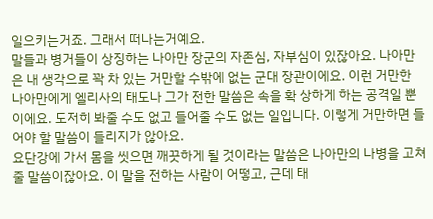일으키는거죠. 그래서 떠나는거예요.
말들과 병거들이 상징하는 나아만 장군의 자존심, 자부심이 있잖아요. 나아만은 내 생각으로 꽉 차 있는 거만할 수밖에 없는 군대 장관이에요. 이런 거만한 나아만에게 엘리사의 태도나 그가 전한 말씀은 속을 확 상하게 하는 공격일 뿐이에요. 도저히 봐줄 수도 없고 들어줄 수도 없는 일입니다. 이렇게 거만하면 들어야 할 말씀이 들리지가 않아요.
요단강에 가서 몸을 씻으면 깨끗하게 될 것이라는 말씀은 나아만의 나병을 고쳐줄 말씀이잖아요. 이 말을 전하는 사람이 어떻고, 근데 태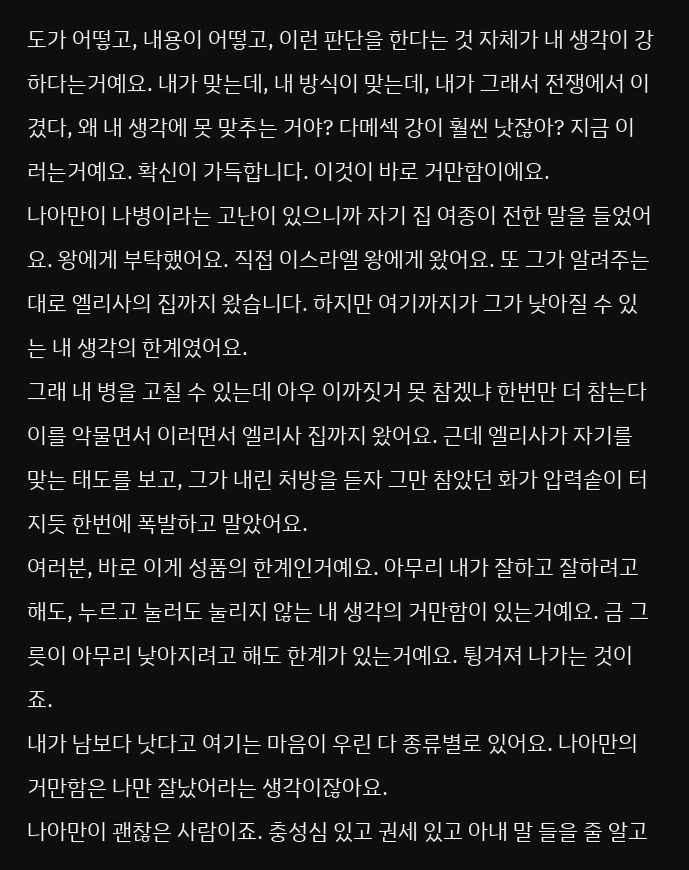도가 어떻고, 내용이 어떻고, 이런 판단을 한다는 것 자체가 내 생각이 강하다는거예요. 내가 맞는데, 내 방식이 맞는데, 내가 그래서 전쟁에서 이겼다, 왜 내 생각에 못 맞추는 거야? 다메섹 강이 훨씬 낫잖아? 지금 이러는거예요. 확신이 가득합니다. 이것이 바로 거만함이에요.
나아만이 나병이라는 고난이 있으니까 자기 집 여종이 전한 말을 들었어요. 왕에게 부탁했어요. 직접 이스라엘 왕에게 왔어요. 또 그가 알려주는대로 엘리사의 집까지 왔습니다. 하지만 여기까지가 그가 낮아질 수 있는 내 생각의 한계였어요.
그래 내 병을 고칠 수 있는데 아우 이까짓거 못 참겠냐 한번만 더 참는다 이를 악물면서 이러면서 엘리사 집까지 왔어요. 근데 엘리사가 자기를 맞는 태도를 보고, 그가 내린 처방을 듣자 그만 참았던 화가 압력솥이 터지듯 한번에 폭발하고 말았어요.
여러분, 바로 이게 성품의 한계인거예요. 아무리 내가 잘하고 잘하려고 해도, 누르고 눌러도 눌리지 않는 내 생각의 거만함이 있는거예요. 금 그릇이 아무리 낮아지려고 해도 한계가 있는거예요. 튕겨져 나가는 것이죠.
내가 남보다 낫다고 여기는 마음이 우린 다 종류별로 있어요. 나아만의 거만함은 나만 잘났어라는 생각이잖아요.
나아만이 괜찮은 사람이죠. 충성심 있고 권세 있고 아내 말 들을 줄 알고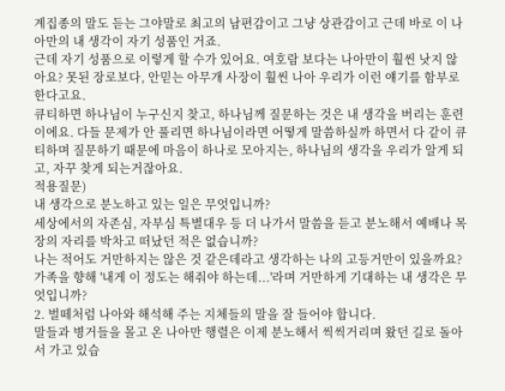계집종의 말도 듣는 그야말로 최고의 남편감이고 그냥 상관감이고 근데 바로 이 나아만의 내 생각이 자기 성품인 거죠.
근데 자기 성품으로 이렇게 할 수가 있어요. 여호람 보다는 나아만이 훨씬 낫지 않아요? 못된 장로보다, 안믿는 아무개 사장이 훨씬 나아 우리가 이런 얘기를 함부로 한다고요.
큐티하면 하나님이 누구신지 찾고, 하나님께 질문하는 것은 내 생각을 버리는 훈련이에요. 다들 문제가 안 풀리면 하나님이라면 어떻게 말씀하실까 하면서 다 같이 큐티하며 질문하기 때문에 마음이 하나로 모아지는, 하나님의 생각을 우리가 알게 되고, 자꾸 찾게 되는거잖아요.
적용질문)
내 생각으로 분노하고 있는 일은 무엇입니까?
세상에서의 자존심, 자부심 특별대우 등 더 나가서 말씀을 듣고 분노해서 예배나 목장의 자리를 박차고 떠났던 적은 없습니까?
나는 적어도 거만하지는 않은 것 같은데라고 생각하는 나의 고등거만이 있을까요? 가족을 향해 '내게 이 정도는 해줘야 하는데...'라며 거만하게 기대하는 내 생각은 무엇입니까?
2. 벌떼처럼 나아와 해석해 주는 지체들의 말을 잘 들어야 합니다.
말들과 병거들을 몰고 온 나아만 행렬은 이제 분노해서 씩씩거리며 왔던 길로 돌아서 가고 있습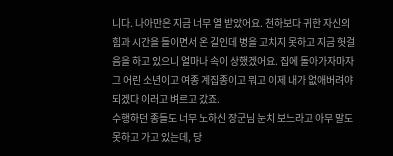니다. 나아만은 지금 너무 열 받았어요. 천하보다 귀한 자신의 힘과 시간을 들이면서 온 길인데 병을 고치지 못하고 지금 헛걸음을 하고 있으니 얼마나 속이 상했겠어요. 집에 돌아가자마자 그 어린 소년이고 여종 계집종이고 뭐고 이제 내가 없애버려야 되겠다 이러고 벼르고 갔죠.
수행하던 종들도 너무 노하신 장군님 눈치 보느라고 아무 말도 못하고 가고 있는데, 당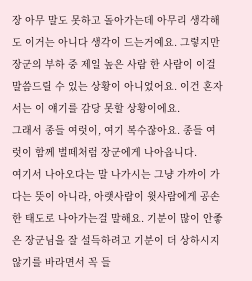장 아무 말도 못하고 돌아가는데 아무리 생각해도 이거는 아니다 생각이 드는거예요. 그렇지만 장군의 부하 중 제일 높은 사람 한 사람이 이걸 말씀드릴 수 있는 상황이 아니었어요. 이건 혼자서는 이 얘기를 감당 못할 상황이에요.
그래서 종들 여럿이, 여기 복수잖아요. 종들 여럿이 함께 벌떼처럼 장군에게 나아옵니다.
여기서 나아오다는 말 나가시는 그냥 가까이 가다는 뜻이 아니라, 아랫사람이 윗사람에게 공손한 태도로 나아가는걸 말해요. 기분이 많이 안좋은 장군님을 잘 설득하려고 기분이 더 상하시지 않기를 바라면서 꼭 들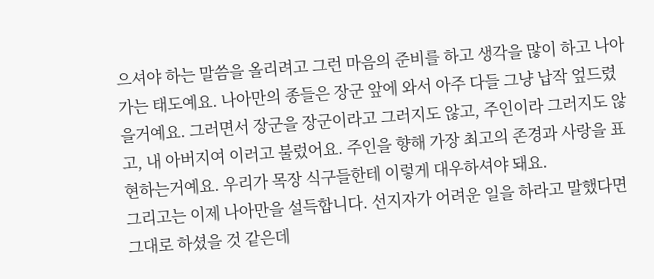으셔야 하는 말씀을 올리려고 그런 마음의 준비를 하고 생각을 많이 하고 나아가는 태도예요. 나아만의 종들은 장군 앞에 와서 아주 다들 그냥 납작 엎드렸을거예요. 그러면서 장군을 장군이라고 그러지도 않고, 주인이라 그러지도 않고, 내 아버지여 이러고 불렀어요. 주인을 향해 가장 최고의 존경과 사랑을 표현하는거예요. 우리가 목장 식구들한테 이렇게 대우하셔야 돼요.
그리고는 이제 나아만을 설득합니다. 선지자가 어려운 일을 하라고 말했다면 그대로 하셨을 것 같은데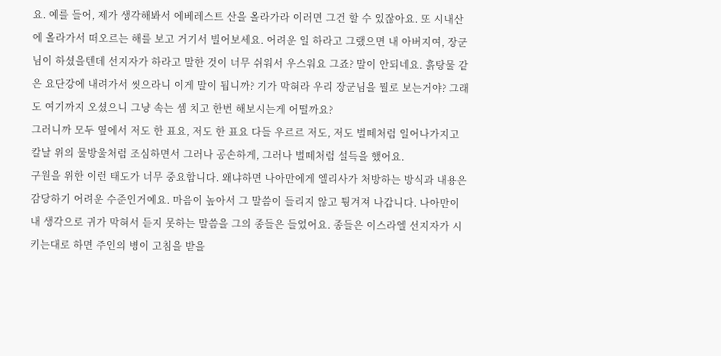요. 예를 들어, 제가 생각해봐서 에베레스트 산을 올라가라 이러면 그건 할 수 있잖아요. 또 시내산에 올라가서 떠오르는 해를 보고 거기서 빌어보세요. 어려운 일 하라고 그랬으면 내 아버지여, 장군님이 하셨을텐데 선지자가 하라고 말한 것이 너무 쉬워서 우스워요 그죠? 말이 안되네요. 흙탕물 같은 요단강에 내려가서 씻으라니 이게 말이 됩니까? 기가 막혀라 우리 장군님을 뭘로 보는거야? 그래도 여기까지 오셨으니 그냥 속는 셈 치고 한번 해보시는게 어떨까요?
그러니까 모두 옆에서 저도 한 표요, 저도 한 표요 다들 우르르 저도, 저도 벌떼처럼 일어나가지고 칼날 위의 물방울처럼 조심하면서 그러나 공손하게, 그러나 벌떼처럼 설득을 했어요.
구원을 위한 이런 태도가 너무 중요합니다. 왜냐하면 나아만에게 엘리사가 처방하는 방식과 내용은 감당하기 어려운 수준인거예요. 마음이 높아서 그 말씀이 들리지 않고 튕겨져 나갑니다. 나아만이 내 생각으로 귀가 막혀서 듣지 못하는 말씀을 그의 종들은 들었어요. 종들은 이스라엘 선지자가 시키는대로 하면 주인의 병이 고침을 받을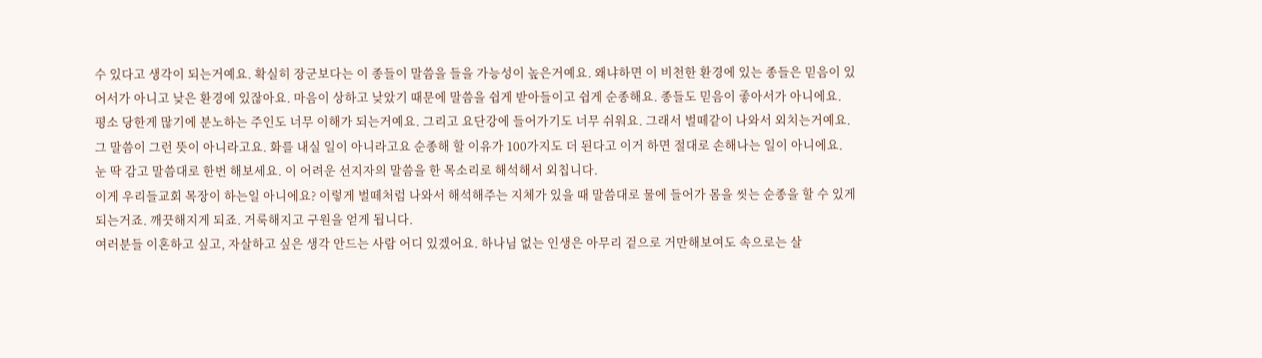수 있다고 생각이 되는거예요. 확실히 장군보다는 이 종들이 말씀을 들을 가능성이 높은거예요. 왜냐하면 이 비천한 환경에 있는 종들은 믿음이 있어서가 아니고 낮은 환경에 있잖아요. 마음이 상하고 낮았기 때문에 말씀을 쉽게 받아들이고 쉽게 순종해요. 종들도 믿음이 좋아서가 아니에요.
평소 당한게 많기에 분노하는 주인도 너무 이해가 되는거예요. 그리고 요단강에 들어가기도 너무 쉬워요. 그래서 벌떼같이 나와서 외치는거예요. 그 말씀이 그런 뜻이 아니라고요. 화를 내실 일이 아니라고요 순종해 할 이유가 100가지도 더 된다고 이거 하면 절대로 손해나는 일이 아니에요. 눈 딱 감고 말씀대로 한번 해보세요. 이 어려운 선지자의 말씀을 한 목소리로 해석해서 외칩니다.
이게 우리들교회 목장이 하는일 아니에요? 이렇게 벌떼처럼 나와서 해석해주는 지체가 있을 때 말씀대로 물에 들어가 몸을 씻는 순종을 할 수 있게 되는거죠. 깨끗해지게 되죠. 거룩해지고 구원을 얻게 됩니다.
여러분들 이혼하고 싶고, 자살하고 싶은 생각 안드는 사람 어디 있겠어요. 하나님 없는 인생은 아무리 겉으로 거만해보여도 속으로는 살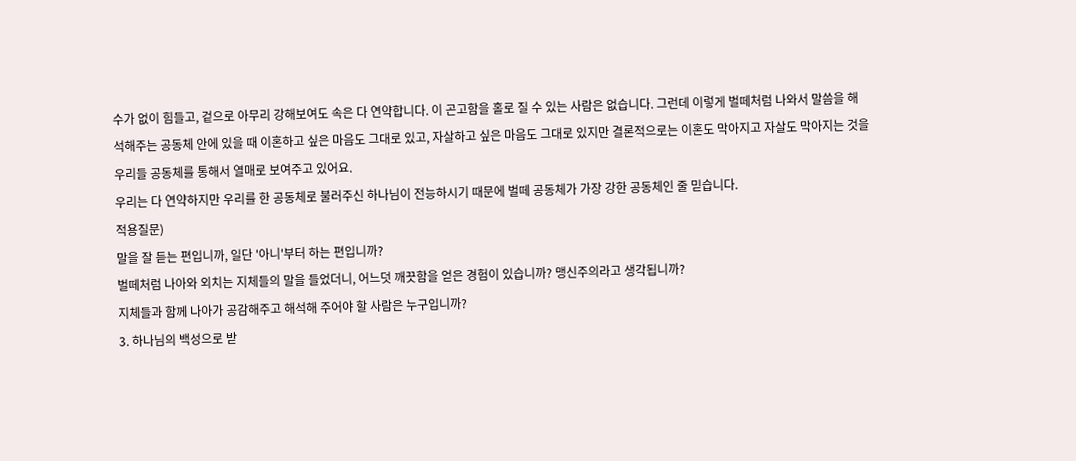수가 없이 힘들고, 겉으로 아무리 강해보여도 속은 다 연약합니다. 이 곤고함을 홀로 질 수 있는 사람은 없습니다. 그런데 이렇게 벌떼처럼 나와서 말씀을 해석해주는 공동체 안에 있을 때 이혼하고 싶은 마음도 그대로 있고, 자살하고 싶은 마음도 그대로 있지만 결론적으로는 이혼도 막아지고 자살도 막아지는 것을 우리들 공동체를 통해서 열매로 보여주고 있어요.
우리는 다 연약하지만 우리를 한 공동체로 불러주신 하나님이 전능하시기 때문에 벌떼 공동체가 가장 강한 공동체인 줄 믿습니다.
적용질문)
말을 잘 듣는 편입니까, 일단 '아니'부터 하는 편입니까?
벌떼처럼 나아와 외치는 지체들의 말을 들었더니, 어느덧 깨끗함을 얻은 경험이 있습니까? 맹신주의라고 생각됩니까?
지체들과 함께 나아가 공감해주고 해석해 주어야 할 사람은 누구입니까?
3. 하나님의 백성으로 받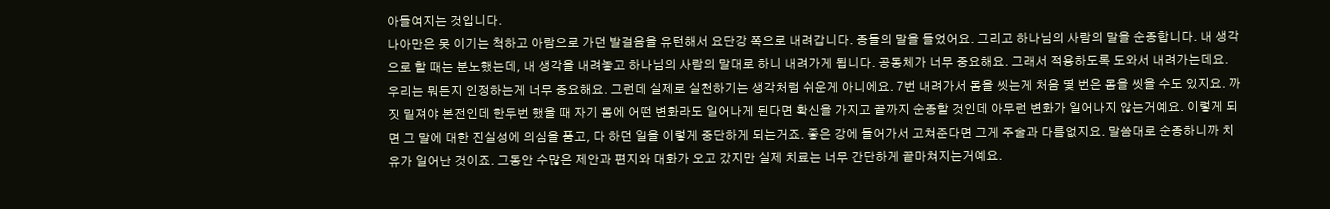아들여지는 것입니다.
나아만은 못 이기는 척하고 아람으로 가던 발걸음을 유턴해서 요단강 쪽으로 내려갑니다. 종들의 말을 들었어요. 그리고 하나님의 사람의 말을 순종합니다. 내 생각으로 할 때는 분노했는데, 내 생각을 내려놓고 하나님의 사람의 말대로 하니 내려가게 됩니다. 공동체가 너무 중요해요. 그래서 적용하도록 도와서 내려가는데요. 우리는 뭐든지 인정하는게 너무 중요해요. 그런데 실제로 실천하기는 생각처럼 쉬운게 아니에요. 7번 내려가서 몸을 씻는게 처음 몇 번은 몸을 씻을 수도 있지요. 까짓 밑져야 본전인데 한두번 했을 때 자기 몸에 어떤 변화라도 일어나게 된다면 확신을 가지고 끝까지 순종할 것인데 아무런 변화가 일어나지 않는거예요. 이렇게 되면 그 말에 대한 진실성에 의심을 품고, 다 하던 일을 이렇게 중단하게 되는거죠. 좋은 강에 들어가서 고쳐준다면 그게 주술과 다름없지요. 말씀대로 순종하니까 치유가 일어난 것이죠. 그동안 수많은 제안과 편지와 대화가 오고 갔지만 실제 치료는 너무 간단하게 끝마쳐지는거예요.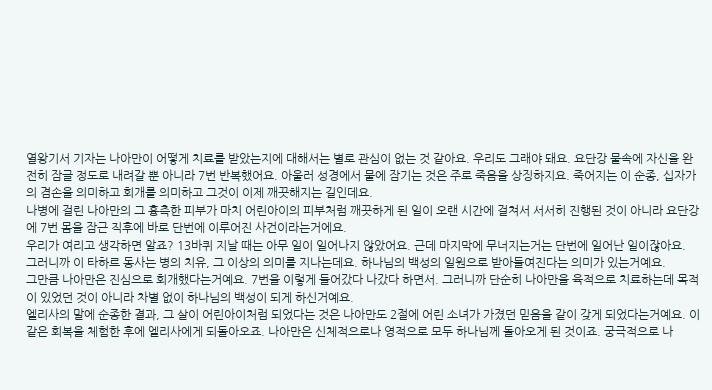열왕기서 기자는 나아만이 어떻게 치료를 받았는지에 대해서는 별로 관심이 없는 것 같아요. 우리도 그래야 돼요. 요단강 물속에 자신을 완전히 잠글 정도로 내려갈 뿐 아니라 7번 반복했어요. 아울러 성경에서 물에 잠기는 것은 주로 죽음을 상징하지요. 죽어지는 이 순종, 십자가의 겸손을 의미하고 회개를 의미하고 그것이 이제 깨끗해지는 길인데요.
나병에 걸린 나아만의 그 흉측한 피부가 마치 어린아이의 피부처럼 깨끗하게 된 일이 오랜 시간에 걸쳐서 서서히 진행된 것이 아니라 요단강에 7번 몸을 잠근 직후에 바로 단번에 이루어진 사건이라는거에요.
우리가 여리고 생각하면 알죠? 13바퀴 지날 때는 아무 일이 일어나지 않았어요. 근데 마지막에 무너지는거는 단번에 일어난 일이잖아요.
그러니까 이 타하르 동사는 병의 치유, 그 이상의 의미를 지나는데요. 하나님의 백성의 일원으로 받아들여진다는 의미가 있는거예요.
그만큼 나아만은 진심으로 회개했다는거예요. 7번을 이렇게 들어갔다 나갔다 하면서. 그러니까 단순히 나아만을 육적으로 치료하는데 목적이 있었던 것이 아니라 차별 없이 하나님의 백성이 되게 하신거예요.
엘리사의 말에 순종한 결과, 그 살이 어린아이처럼 되었다는 것은 나아만도 2절에 어린 소녀가 가졌던 믿음을 같이 갖게 되었다는거예요. 이 같은 회복을 체험한 후에 엘리사에게 되돌아오죠. 나아만은 신체적으로나 영적으로 모두 하나님께 돌아오게 된 것이죠. 궁극적으로 나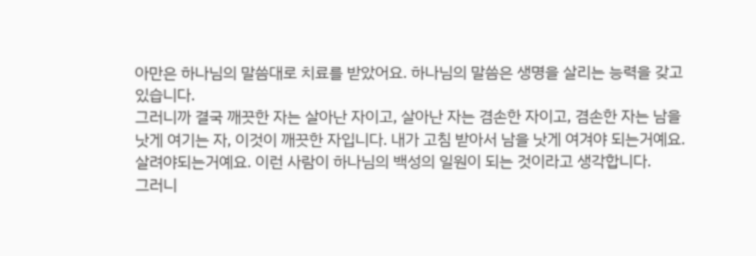아만은 하나님의 말씀대로 치료를 받았어요. 하나님의 말씀은 생명을 살리는 능력을 갖고 있습니다.
그러니까 결국 깨끗한 자는 살아난 자이고, 살아난 자는 겸손한 자이고, 겸손한 자는 남을 낫게 여기는 자, 이것이 깨끗한 자입니다. 내가 고침 받아서 남을 낫게 여겨야 되는거예요. 살려야되는거예요. 이런 사람이 하나님의 백성의 일원이 되는 것이라고 생각합니다.
그러니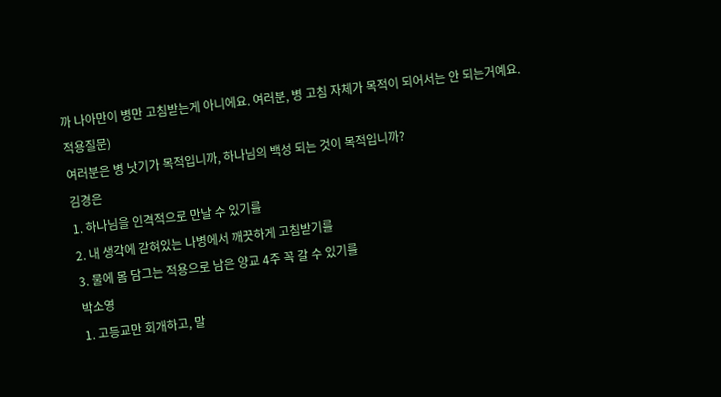까 나아만이 병만 고침받는게 아니에요. 여러분, 병 고침 자체가 목적이 되어서는 안 되는거예요.
적용질문)
여러분은 병 낫기가 목적입니까, 하나님의 백성 되는 것이 목적입니까?
김경은
1. 하나님을 인격적으로 만날 수 있기를
2. 내 생각에 갇혀있는 나병에서 깨끗하게 고침받기를
3. 물에 몸 담그는 적용으로 남은 양교 4주 꼭 갈 수 있기를
박소영
1. 고등교만 회개하고, 말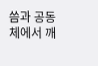씀과 공동체에서 깨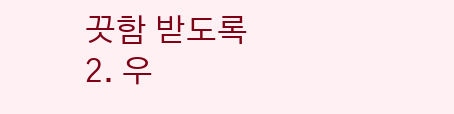끗함 받도록
2. 우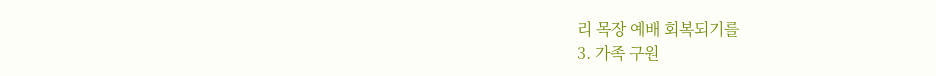리 목장 예배 회복되기를
3. 가족 구원